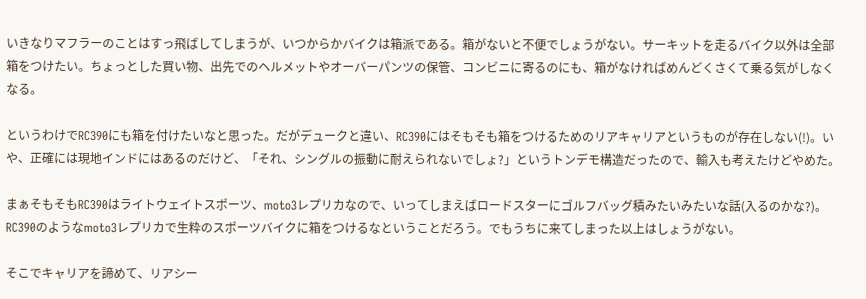いきなりマフラーのことはすっ飛ばしてしまうが、いつからかバイクは箱派である。箱がないと不便でしょうがない。サーキットを走るバイク以外は全部箱をつけたい。ちょっとした買い物、出先でのヘルメットやオーバーパンツの保管、コンビニに寄るのにも、箱がなければめんどくさくて乗る気がしなくなる。

というわけでRC390にも箱を付けたいなと思った。だがデュークと違い、RC390にはそもそも箱をつけるためのリアキャリアというものが存在しない(!)。いや、正確には現地インドにはあるのだけど、「それ、シングルの振動に耐えられないでしょ?」というトンデモ構造だったので、輸入も考えたけどやめた。

まぁそもそもRC390はライトウェイトスポーツ、moto3レプリカなので、いってしまえばロードスターにゴルフバッグ積みたいみたいな話(入るのかな?)。RC390のようなmoto3レプリカで生粋のスポーツバイクに箱をつけるなということだろう。でもうちに来てしまった以上はしょうがない。

そこでキャリアを諦めて、リアシー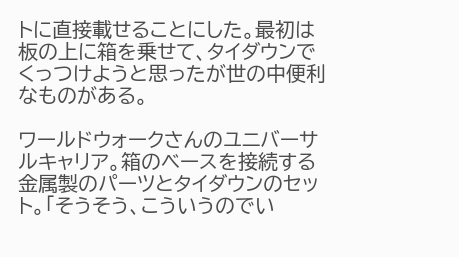トに直接載せることにした。最初は板の上に箱を乗せて、タイダウンでくっつけようと思ったが世の中便利なものがある。

ワールドウォークさんのユニバーサルキャリア。箱のベースを接続する金属製のパーツとタイダウンのセット。「そうそう、こういうのでい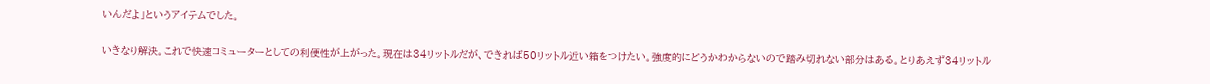いんだよ」というアイテムでした。

いきなり解決。これで快速コミューターとしての利便性が上がった。現在は34リットルだが、できれば50リットル近い箱をつけたい。強度的にどうかわからないので踏み切れない部分はある。とりあえず34リットル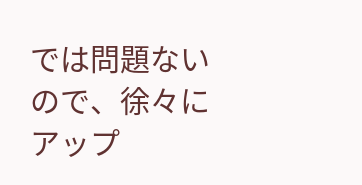では問題ないので、徐々にアップ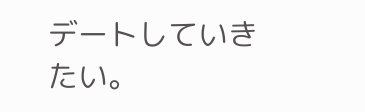デートしていきたい。